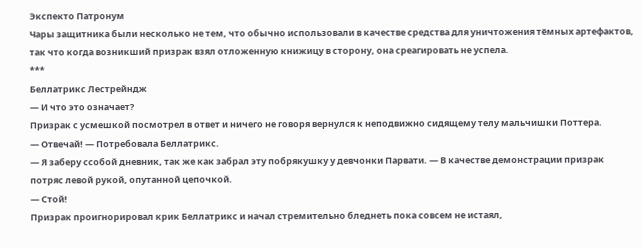Экспекто Патронум
Чары защитника были несколько не тем, что обычно использовали в качестве средства для уничтожения тёмных артефактов, так что когда возникший призрак взял отложенную книжицу в сторону, она среагировать не успела.
***
Беллатрикс Лестрейндж
— И что это означает?
Призрак с усмешкой посмотрел в ответ и ничего не говоря вернулся к неподвижно сидящему телу мальчишки Поттера.
— Отвечай! — Потребовала Беллатрикс.
— Я заберу ссобой дневник, так же как забрал эту побрякушку у девчонки Парвати. — В качестве демонстрации призрак потряс левой рукой, опутанной цепочкой.
— Стой!
Призрак проигнорировал крик Беллатрикс и начал стремительно бледнеть пока совсем не истаял,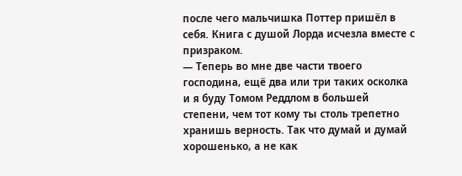после чего мальчишка Поттер пришёл в себя. Книга с душой Лорда исчезла вместе с призраком.
— Теперь во мне две части твоего господина, ещё два или три таких осколка и я буду Томом Реддлом в большей степени, чем тот кому ты столь трепетно хранишь верность. Так что думай и думай хорошенько, а не как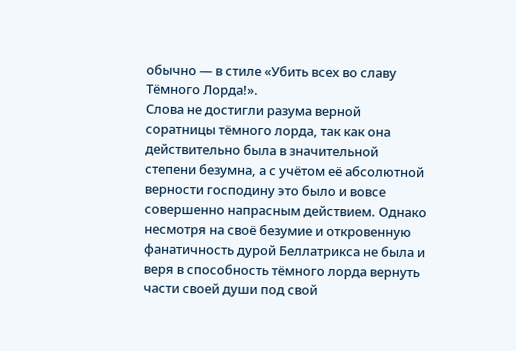обычно — в стиле «Убить всех во славу Тёмного Лорда!».
Слова не достигли разума верной соратницы тёмного лорда, так как она действительно была в значительной степени безумна, а с учётом её абсолютной верности господину это было и вовсе совершенно напрасным действием. Однако несмотря на своё безумие и откровенную фанатичность дурой Беллатрикса не была и веря в способность тёмного лорда вернуть части своей души под свой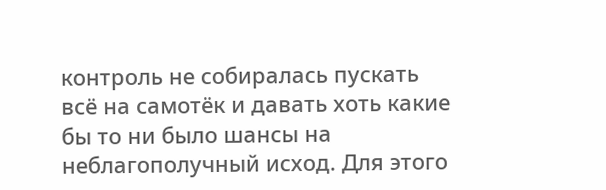контроль не собиралась пускать всё на самотёк и давать хоть какие бы то ни было шансы на неблагополучный исход. Для этого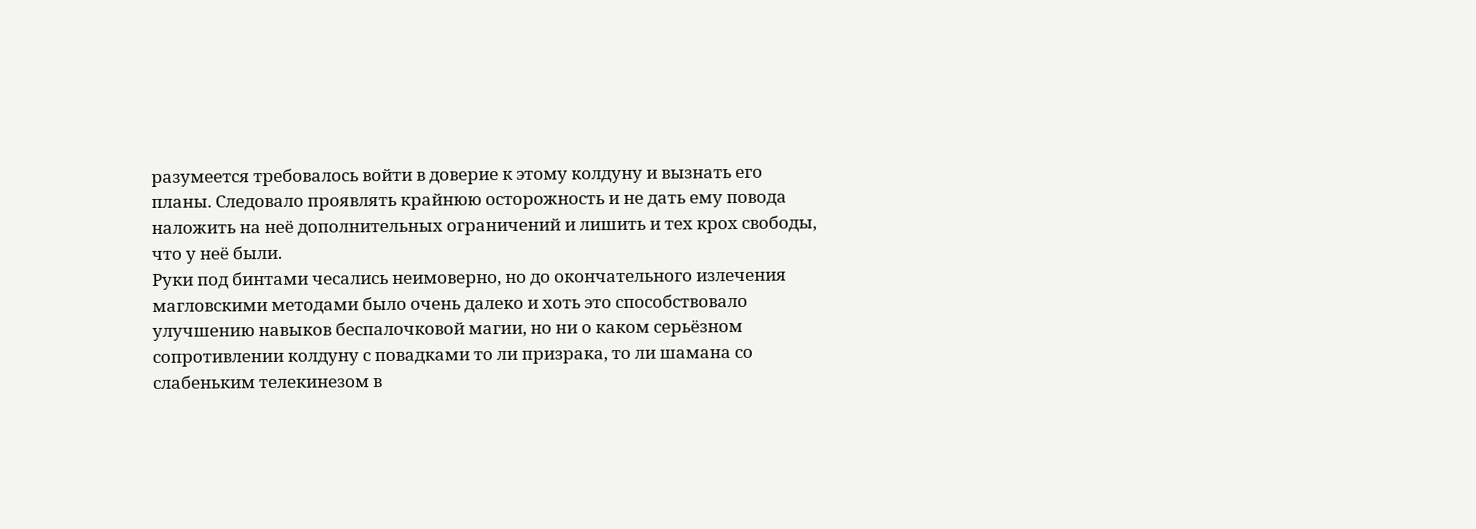разумеется требовалось войти в доверие к этому колдуну и вызнать его планы. Следовало проявлять крайнюю осторожность и не дать ему повода наложить на неё дополнительных ограничений и лишить и тех крох свободы, что у неё были.
Руки под бинтами чесались неимоверно, но до окончательного излечения магловскими методами было очень далеко и хоть это способствовало улучшению навыков беспалочковой магии, но ни о каком серьёзном сопротивлении колдуну с повадками то ли призрака, то ли шамана со слабеньким телекинезом в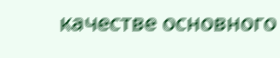качестве основного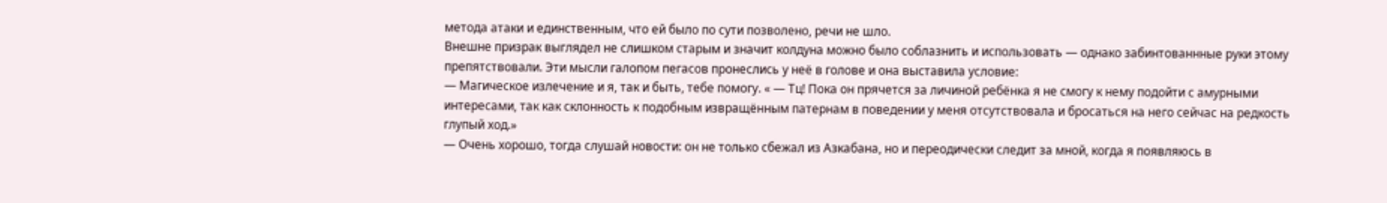метода атаки и единственным, что ей было по сути позволено, речи не шло.
Внешне призрак выглядел не слишком старым и значит колдуна можно было соблазнить и использовать — однако забинтованнные руки этому препятствовали. Эти мысли галопом пегасов пронеслись у неё в голове и она выставила условие:
— Магическое излечение и я, так и быть, тебе помогу. « — Тц! Пока он прячется за личиной ребёнка я не смогу к нему подойти с амурными интересами, так как склонность к подобным извращённым патернам в поведении у меня отсутствовала и бросаться на него сейчас на редкость глупый ход.»
— Очень хорошо, тогда слушай новости: он не только сбежал из Азкабана, но и переодически следит за мной, когда я появляюсь в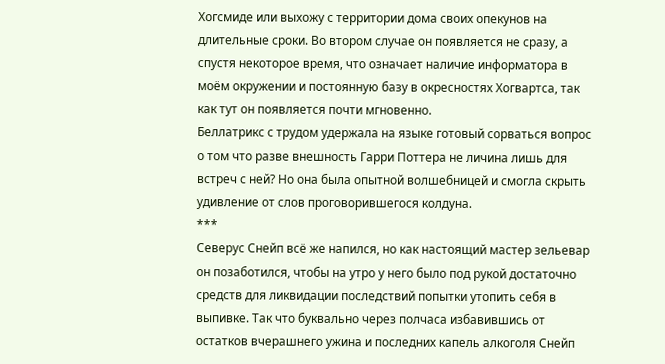Хогсмиде или выхожу с территории дома своих опекунов на длительные сроки. Во втором случае он появляется не сразу, а спустя некоторое время, что означает наличие информатора в моём окружении и постоянную базу в окресностях Хогвартса, так как тут он появляется почти мгновенно.
Беллатрикс с трудом удержала на языке готовый сорваться вопрос о том что разве внешность Гарри Поттера не личина лишь для встреч с ней? Но она была опытной волшебницей и смогла скрыть удивление от слов проговорившегося колдуна.
***
Северус Снейп всё же напился, но как настоящий мастер зельевар он позаботился, чтобы на утро у него было под рукой достаточно средств для ликвидации последствий попытки утопить себя в выпивке. Так что буквально через полчаса избавившись от остатков вчерашнего ужина и последних капель алкоголя Снейп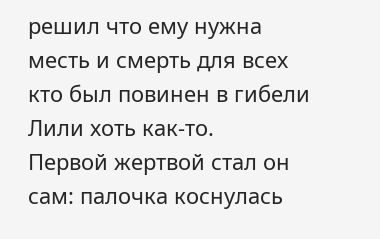решил что ему нужна месть и смерть для всех кто был повинен в гибели Лили хоть как-то.
Первой жертвой стал он сам: палочка коснулась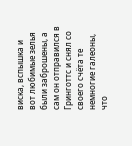виска, вспышка и вот любимые зелья были заброшены, а сам он отправился в Гринготтс и снял со своего счёта те немногие галеоны, что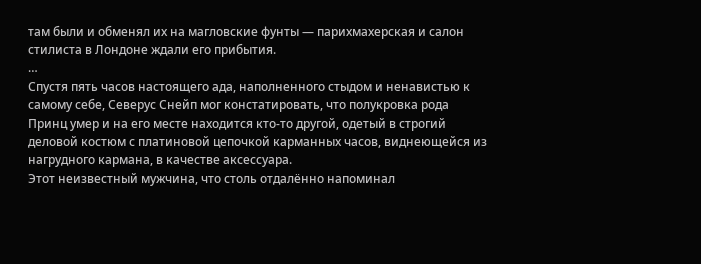там были и обменял их на магловские фунты — парихмахерская и салон стилиста в Лондоне ждали его прибытия.
…
Спустя пять часов настоящего ада, наполненного стыдом и ненавистью к самому себе, Северус Снейп мог констатировать, что полукровка рода Принц умер и на его месте находится кто-то другой, одетый в строгий деловой костюм с платиновой цепочкой карманных часов, виднеющейся из нагрудного кармана, в качестве аксессуара.
Этот неизвестный мужчина, что столь отдалённо напоминал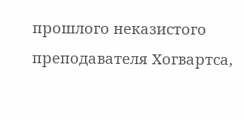прошлого неказистого преподавателя Хогвартса,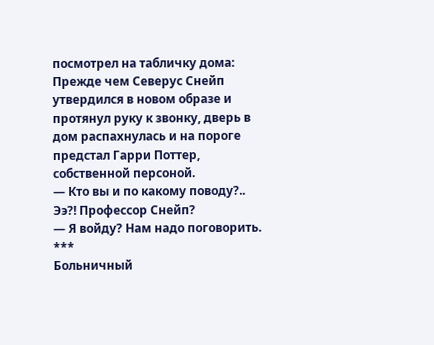посмотрел на табличку дома:
Прежде чем Северус Снейп утвердился в новом образе и протянул руку к звонку, дверь в дом распахнулась и на пороге предстал Гарри Поттер, собственной персоной.
— Кто вы и по какому поводу?.. Ээ?! Профессор Снейп?
— Я войду? Нам надо поговорить.
***
Больничный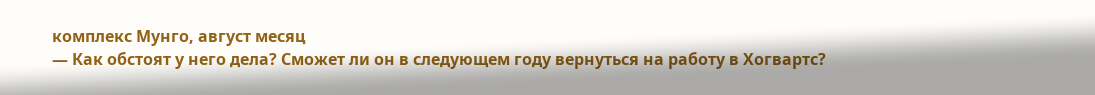комплекс Мунго, август месяц
— Как обстоят у него дела? Сможет ли он в следующем году вернуться на работу в Хогвартс?